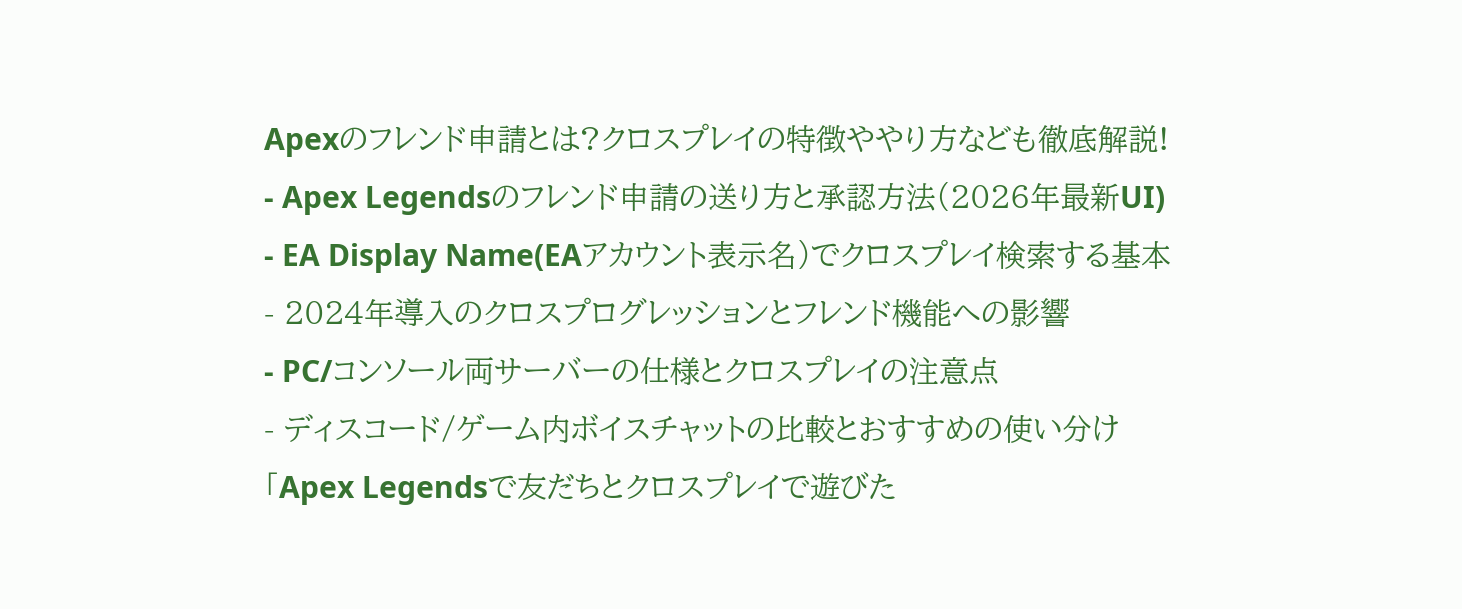Apexのフレンド申請とは?クロスプレイの特徴ややり方なども徹底解説!
- Apex Legendsのフレンド申請の送り方と承認方法(2026年最新UI)
- EA Display Name(EAアカウント表示名)でクロスプレイ検索する基本
- 2024年導入のクロスプログレッションとフレンド機能への影響
- PC/コンソール両サーバーの仕様とクロスプレイの注意点
- ディスコード/ゲーム内ボイスチャットの比較とおすすめの使い分け
「Apex Legendsで友だちとクロスプレイで遊びた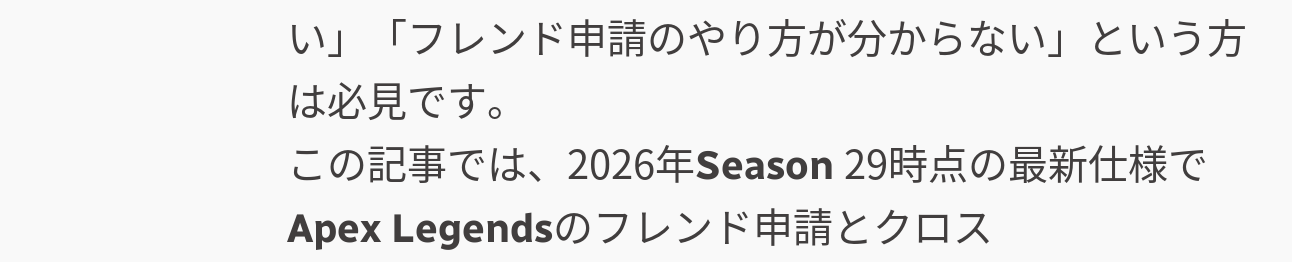い」「フレンド申請のやり方が分からない」という方は必見です。
この記事では、2026年Season 29時点の最新仕様でApex Legendsのフレンド申請とクロス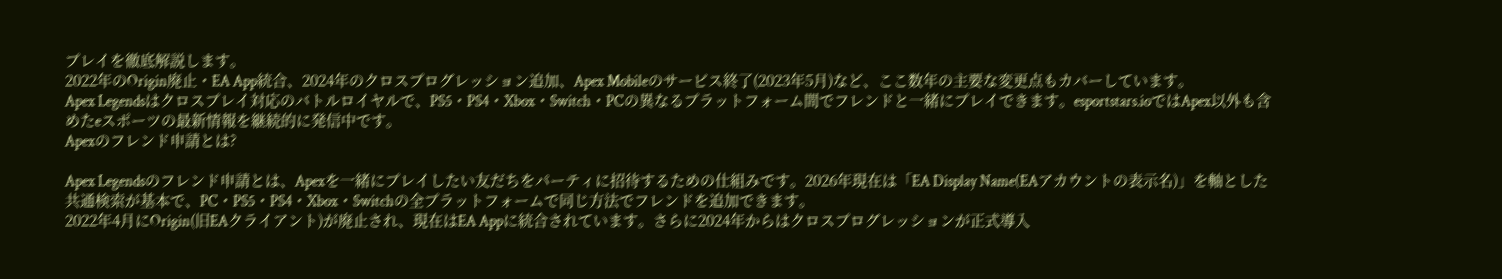プレイを徹底解説します。
2022年のOrigin廃止・EA App統合、2024年のクロスプログレッション追加、Apex Mobileのサービス終了(2023年5月)など、ここ数年の主要な変更点もカバーしています。
Apex Legendsはクロスプレイ対応のバトルロイヤルで、PS5・PS4・Xbox・Switch・PCの異なるプラットフォーム間でフレンドと一緒にプレイできます。esportstars.ioではApex以外も含めたeスポーツの最新情報を継続的に発信中です。
Apexのフレンド申請とは?

Apex Legendsのフレンド申請とは、Apexを一緒にプレイしたい友だちをパーティに招待するための仕組みです。2026年現在は「EA Display Name(EAアカウントの表示名)」を軸とした共通検索が基本で、PC・PS5・PS4・Xbox・Switchの全プラットフォームで同じ方法でフレンドを追加できます。
2022年4月にOrigin(旧EAクライアント)が廃止され、現在はEA Appに統合されています。さらに2024年からはクロスプログレッションが正式導入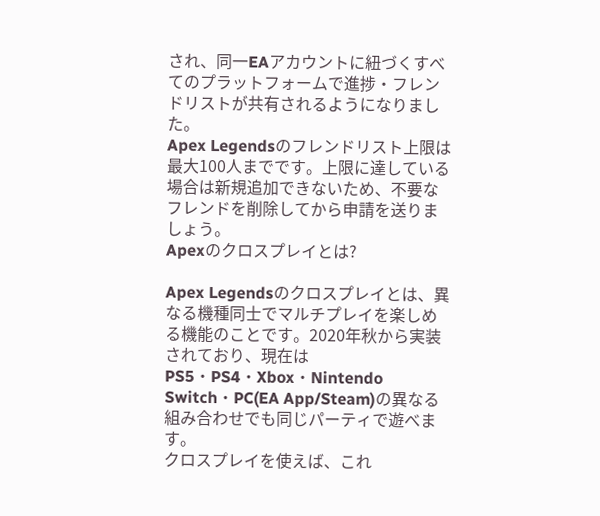され、同一EAアカウントに紐づくすべてのプラットフォームで進捗・フレンドリストが共有されるようになりました。
Apex Legendsのフレンドリスト上限は最大100人までです。上限に達している場合は新規追加できないため、不要なフレンドを削除してから申請を送りましょう。
Apexのクロスプレイとは?

Apex Legendsのクロスプレイとは、異なる機種同士でマルチプレイを楽しめる機能のことです。2020年秋から実装されており、現在はPS5・PS4・Xbox・Nintendo Switch・PC(EA App/Steam)の異なる組み合わせでも同じパーティで遊べます。
クロスプレイを使えば、これ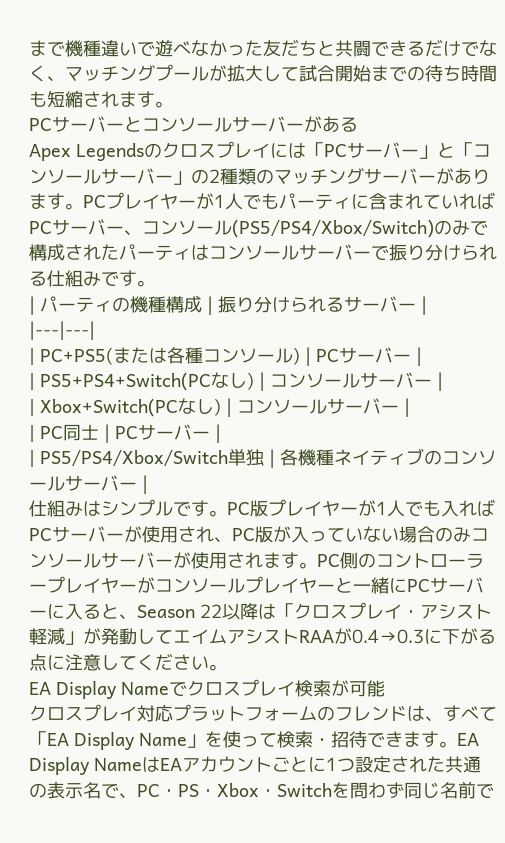まで機種違いで遊べなかった友だちと共闘できるだけでなく、マッチングプールが拡大して試合開始までの待ち時間も短縮されます。
PCサーバーとコンソールサーバーがある
Apex Legendsのクロスプレイには「PCサーバー」と「コンソールサーバー」の2種類のマッチングサーバーがあります。PCプレイヤーが1人でもパーティに含まれていればPCサーバー、コンソール(PS5/PS4/Xbox/Switch)のみで構成されたパーティはコンソールサーバーで振り分けられる仕組みです。
| パーティの機種構成 | 振り分けられるサーバー |
|---|---|
| PC+PS5(または各種コンソール) | PCサーバー |
| PS5+PS4+Switch(PCなし) | コンソールサーバー |
| Xbox+Switch(PCなし) | コンソールサーバー |
| PC同士 | PCサーバー |
| PS5/PS4/Xbox/Switch単独 | 各機種ネイティブのコンソールサーバー |
仕組みはシンプルです。PC版プレイヤーが1人でも入ればPCサーバーが使用され、PC版が入っていない場合のみコンソールサーバーが使用されます。PC側のコントローラープレイヤーがコンソールプレイヤーと一緒にPCサーバーに入ると、Season 22以降は「クロスプレイ・アシスト軽減」が発動してエイムアシストRAAが0.4→0.3に下がる点に注意してください。
EA Display Nameでクロスプレイ検索が可能
クロスプレイ対応プラットフォームのフレンドは、すべて「EA Display Name」を使って検索・招待できます。EA Display NameはEAアカウントごとに1つ設定された共通の表示名で、PC・PS・Xbox・Switchを問わず同じ名前で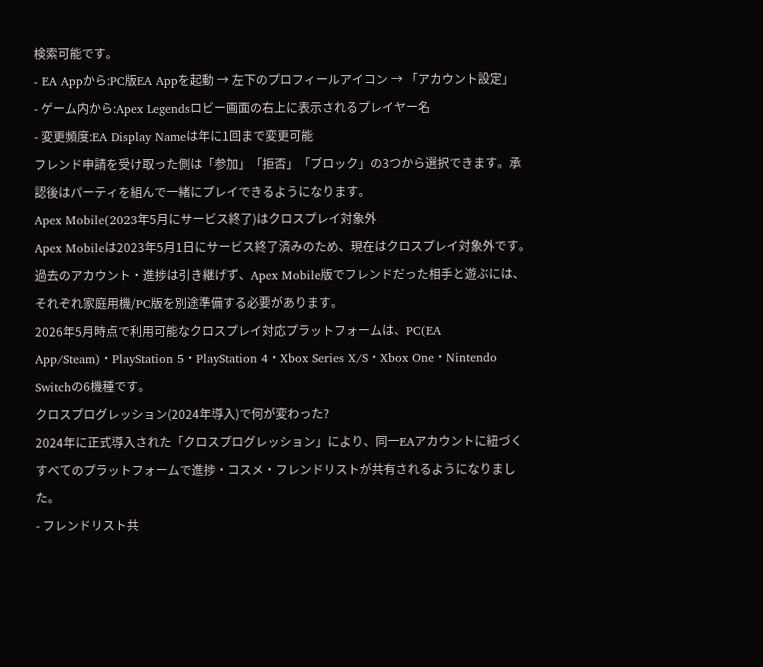検索可能です。
- EA Appから:PC版EA Appを起動 → 左下のプロフィールアイコン → 「アカウント設定」
- ゲーム内から:Apex Legendsロビー画面の右上に表示されるプレイヤー名
- 変更頻度:EA Display Nameは年に1回まで変更可能
フレンド申請を受け取った側は「参加」「拒否」「ブロック」の3つから選択できます。承認後はパーティを組んで一緒にプレイできるようになります。
Apex Mobile(2023年5月にサービス終了)はクロスプレイ対象外
Apex Mobileは2023年5月1日にサービス終了済みのため、現在はクロスプレイ対象外です。過去のアカウント・進捗は引き継げず、Apex Mobile版でフレンドだった相手と遊ぶには、それぞれ家庭用機/PC版を別途準備する必要があります。
2026年5月時点で利用可能なクロスプレイ対応プラットフォームは、PC(EA App/Steam)・PlayStation 5・PlayStation 4・Xbox Series X/S・Xbox One・Nintendo Switchの6機種です。
クロスプログレッション(2024年導入)で何が変わった?
2024年に正式導入された「クロスプログレッション」により、同一EAアカウントに紐づくすべてのプラットフォームで進捗・コスメ・フレンドリストが共有されるようになりました。
- フレンドリスト共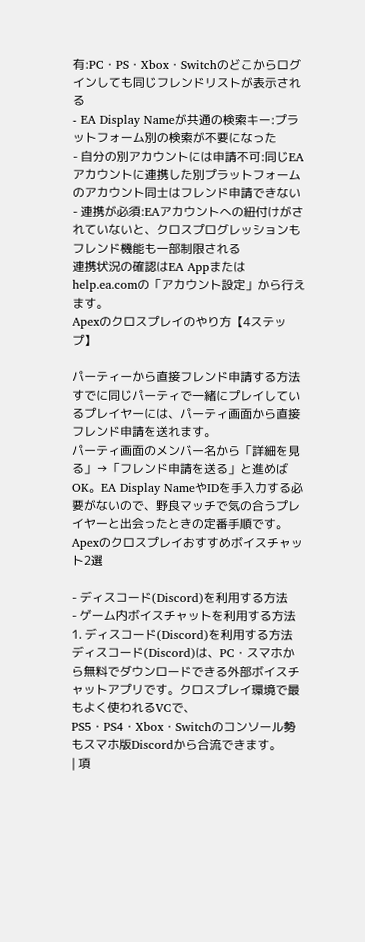有:PC・PS・Xbox・Switchのどこからログインしても同じフレンドリストが表示される
- EA Display Nameが共通の検索キー:プラットフォーム別の検索が不要になった
- 自分の別アカウントには申請不可:同じEAアカウントに連携した別プラットフォームのアカウント同士はフレンド申請できない
- 連携が必須:EAアカウントへの紐付けがされていないと、クロスプログレッションもフレンド機能も一部制限される
連携状況の確認はEA Appまたはhelp.ea.comの「アカウント設定」から行えます。
Apexのクロスプレイのやり方【4ステップ】

パーティーから直接フレンド申請する方法
すでに同じパーティで一緒にプレイしているプレイヤーには、パーティ画面から直接フレンド申請を送れます。
パーティ画面のメンバー名から「詳細を見る」→「フレンド申請を送る」と進めばOK。EA Display NameやIDを手入力する必要がないので、野良マッチで気の合うプレイヤーと出会ったときの定番手順です。
Apexのクロスプレイおすすめボイスチャット2選

- ディスコード(Discord)を利用する方法
- ゲーム内ボイスチャットを利用する方法
1. ディスコード(Discord)を利用する方法
ディスコード(Discord)は、PC・スマホから無料でダウンロードできる外部ボイスチャットアプリです。クロスプレイ環境で最もよく使われるVCで、PS5・PS4・Xbox・Switchのコンソール勢もスマホ版Discordから合流できます。
| 項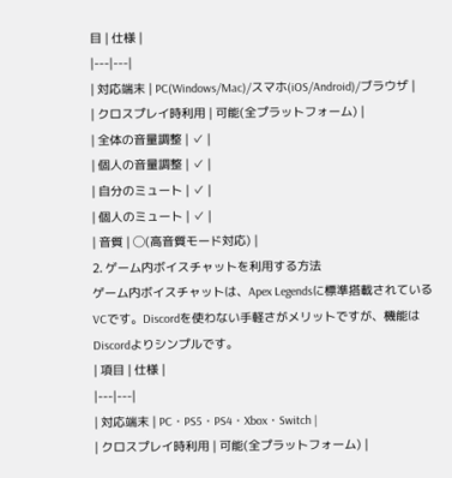目 | 仕様 |
|---|---|
| 対応端末 | PC(Windows/Mac)/スマホ(iOS/Android)/ブラウザ |
| クロスプレイ時利用 | 可能(全プラットフォーム) |
| 全体の音量調整 | ✓ |
| 個人の音量調整 | ✓ |
| 自分のミュート | ✓ |
| 個人のミュート | ✓ |
| 音質 | ◯(高音質モード対応) |
2. ゲーム内ボイスチャットを利用する方法
ゲーム内ボイスチャットは、Apex Legendsに標準搭載されているVCです。Discordを使わない手軽さがメリットですが、機能はDiscordよりシンプルです。
| 項目 | 仕様 |
|---|---|
| 対応端末 | PC・PS5・PS4・Xbox・Switch |
| クロスプレイ時利用 | 可能(全プラットフォーム) |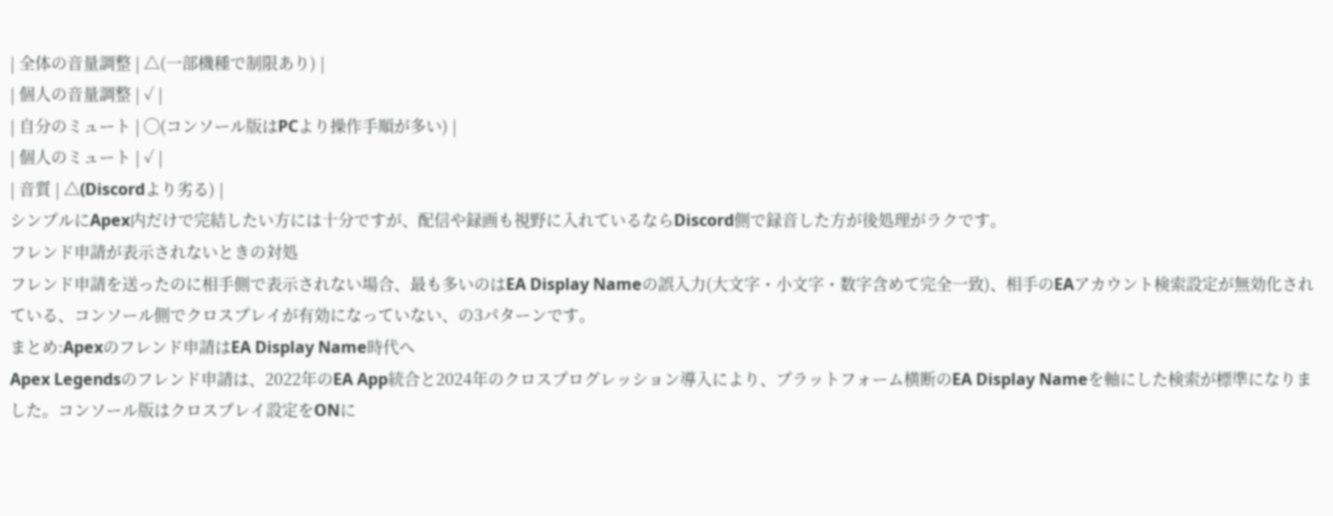| 全体の音量調整 | △(一部機種で制限あり) |
| 個人の音量調整 | ✓ |
| 自分のミュート | ◯(コンソール版はPCより操作手順が多い) |
| 個人のミュート | ✓ |
| 音質 | △(Discordより劣る) |
シンプルにApex内だけで完結したい方には十分ですが、配信や録画も視野に入れているならDiscord側で録音した方が後処理がラクです。
フレンド申請が表示されないときの対処
フレンド申請を送ったのに相手側で表示されない場合、最も多いのはEA Display Nameの誤入力(大文字・小文字・数字含めて完全一致)、相手のEAアカウント検索設定が無効化されている、コンソール側でクロスプレイが有効になっていない、の3パターンです。
まとめ:Apexのフレンド申請はEA Display Name時代へ
Apex Legendsのフレンド申請は、2022年のEA App統合と2024年のクロスプログレッション導入により、プラットフォーム横断のEA Display Nameを軸にした検索が標準になりました。コンソール版はクロスプレイ設定をONに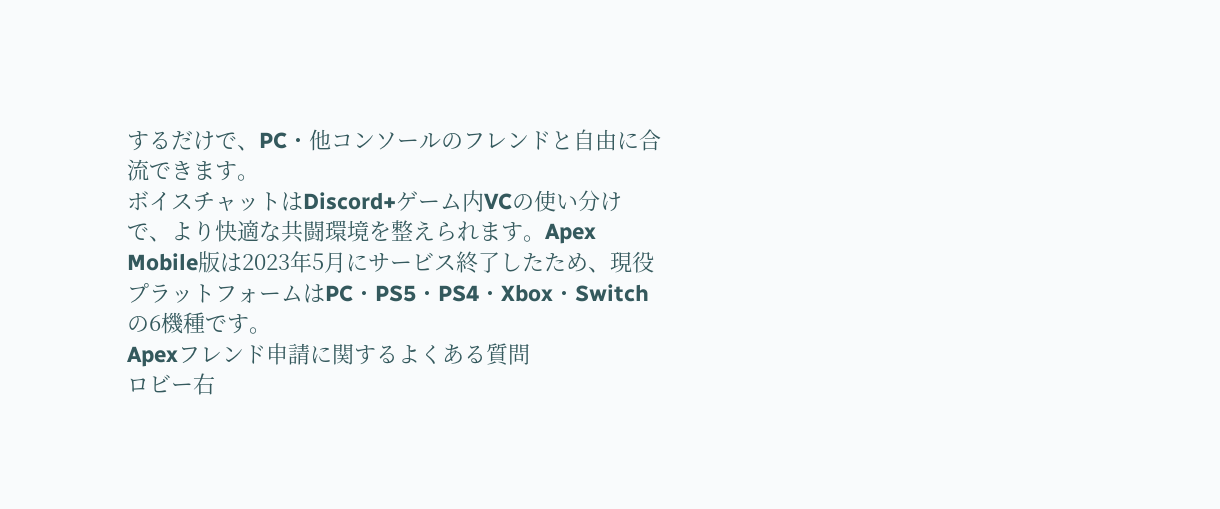するだけで、PC・他コンソールのフレンドと自由に合流できます。
ボイスチャットはDiscord+ゲーム内VCの使い分けで、より快適な共闘環境を整えられます。Apex Mobile版は2023年5月にサービス終了したため、現役プラットフォームはPC・PS5・PS4・Xbox・Switchの6機種です。
Apexフレンド申請に関するよくある質問
ロビー右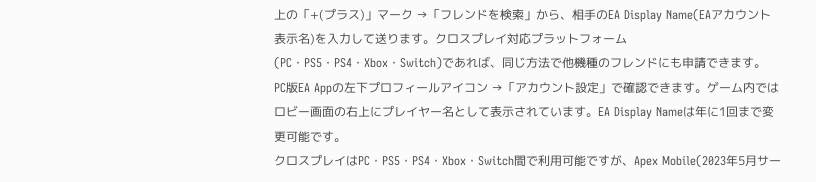上の「+(プラス)」マーク →「フレンドを検索」から、相手のEA Display Name(EAアカウント表示名)を入力して送ります。クロスプレイ対応プラットフォーム(PC・PS5・PS4・Xbox・Switch)であれば、同じ方法で他機種のフレンドにも申請できます。
PC版EA Appの左下プロフィールアイコン →「アカウント設定」で確認できます。ゲーム内ではロビー画面の右上にプレイヤー名として表示されています。EA Display Nameは年に1回まで変更可能です。
クロスプレイはPC・PS5・PS4・Xbox・Switch間で利用可能ですが、Apex Mobile(2023年5月サー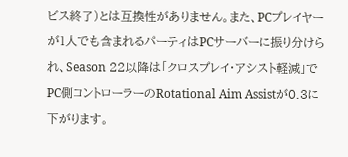ビス終了)とは互換性がありません。また、PCプレイヤーが1人でも含まれるパーティはPCサーバーに振り分けられ、Season 22以降は「クロスプレイ・アシスト軽減」でPC側コントローラーのRotational Aim Assistが0.3に下がります。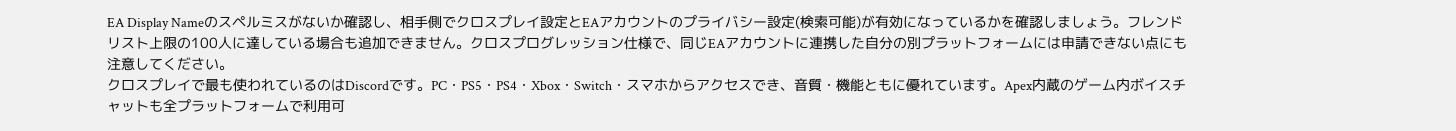EA Display Nameのスペルミスがないか確認し、相手側でクロスプレイ設定とEAアカウントのプライバシー設定(検索可能)が有効になっているかを確認しましょう。フレンドリスト上限の100人に達している場合も追加できません。クロスプログレッション仕様で、同じEAアカウントに連携した自分の別プラットフォームには申請できない点にも注意してください。
クロスプレイで最も使われているのはDiscordです。PC・PS5・PS4・Xbox・Switch・スマホからアクセスでき、音質・機能ともに優れています。Apex内蔵のゲーム内ボイスチャットも全プラットフォームで利用可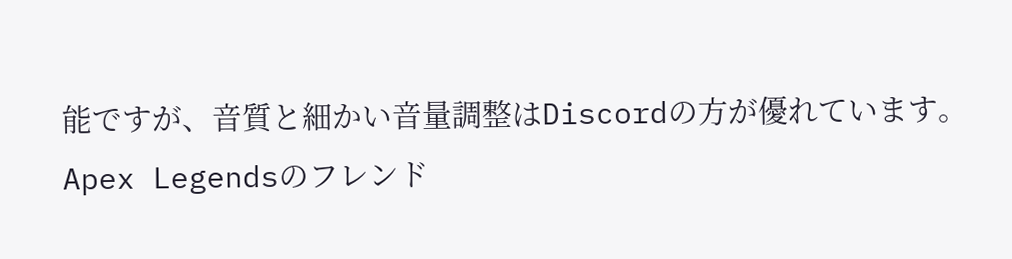能ですが、音質と細かい音量調整はDiscordの方が優れています。
Apex Legendsのフレンド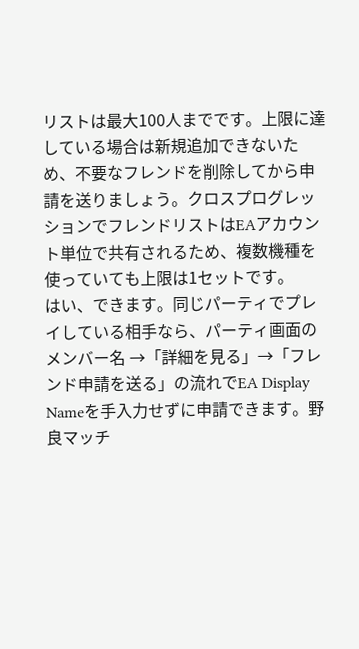リストは最大100人までです。上限に達している場合は新規追加できないため、不要なフレンドを削除してから申請を送りましょう。クロスプログレッションでフレンドリストはEAアカウント単位で共有されるため、複数機種を使っていても上限は1セットです。
はい、できます。同じパーティでプレイしている相手なら、パーティ画面のメンバー名 →「詳細を見る」→「フレンド申請を送る」の流れでEA Display Nameを手入力せずに申請できます。野良マッチ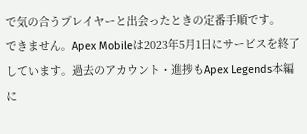で気の合うプレイヤーと出会ったときの定番手順です。
できません。Apex Mobileは2023年5月1日にサービスを終了しています。過去のアカウント・進捗もApex Legends本編に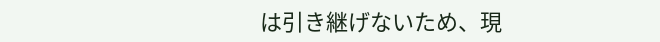は引き継げないため、現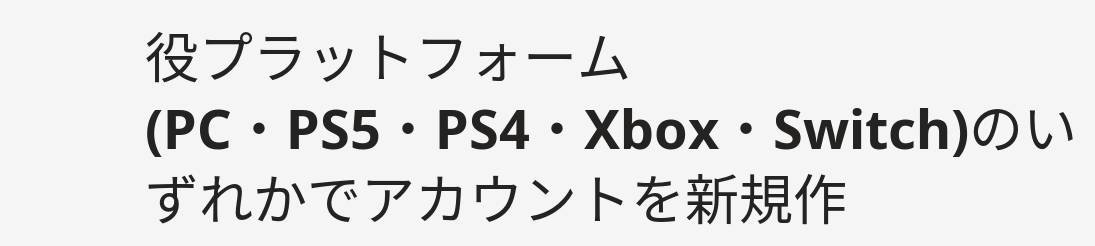役プラットフォーム(PC・PS5・PS4・Xbox・Switch)のいずれかでアカウントを新規作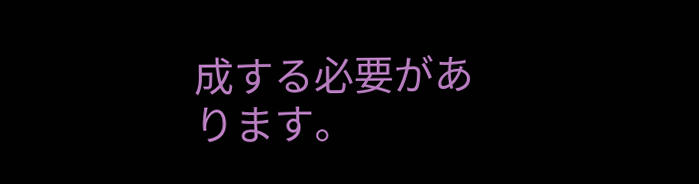成する必要があります。